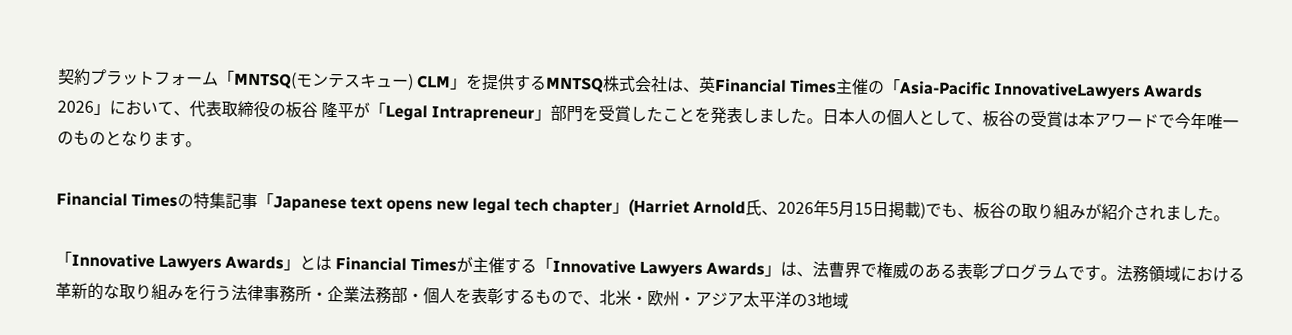契約プラットフォーム「MNTSQ(モンテスキュー) CLM」を提供するMNTSQ株式会社は、英Financial Times主催の「Asia-Pacific InnovativeLawyers Awards 2026」において、代表取締役の板谷 隆平が「Legal Intrapreneur」部門を受賞したことを発表しました。日本人の個人として、板谷の受賞は本アワードで今年唯一のものとなります。

Financial Timesの特集記事「Japanese text opens new legal tech chapter」(Harriet Arnold氏、2026年5月15日掲載)でも、板谷の取り組みが紹介されました。

「Innovative Lawyers Awards」とは Financial Timesが主催する「Innovative Lawyers Awards」は、法曹界で権威のある表彰プログラムです。法務領域における革新的な取り組みを行う法律事務所・企業法務部・個人を表彰するもので、北米・欧州・アジア太平洋の3地域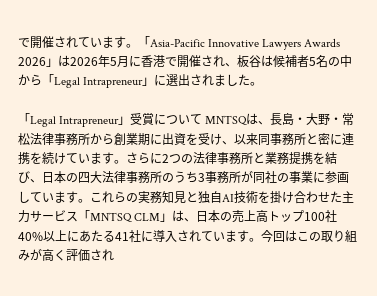で開催されています。「Asia-Pacific Innovative Lawyers Awards 2026」は2026年5月に香港で開催され、板谷は候補者5名の中から「Legal Intrapreneur」に選出されました。

「Legal Intrapreneur」受賞について MNTSQは、長島・大野・常松法律事務所から創業期に出資を受け、以来同事務所と密に連携を続けています。さらに2つの法律事務所と業務提携を結び、日本の四大法律事務所のうち3事務所が同社の事業に参画しています。これらの実務知見と独自AI技術を掛け合わせた主力サービス「MNTSQ CLM」は、日本の売上高トップ100社40%以上にあたる41社に導入されています。今回はこの取り組みが高く評価され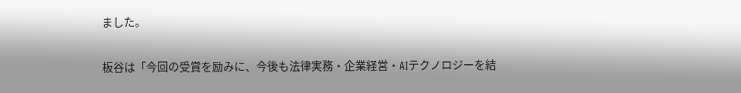ました。

板谷は「今回の受賞を励みに、今後も法律実務・企業経営・AIテクノロジーを結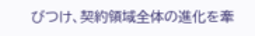びつけ、契約領域全体の進化を牽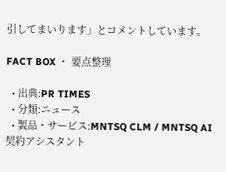引してまいります」とコメントしています。

FACT BOX ・ 要点整理

  • 出典:PR TIMES
  • 分類:ニュース
  • 製品・サービス:MNTSQ CLM / MNTSQ AI契約アシスタント